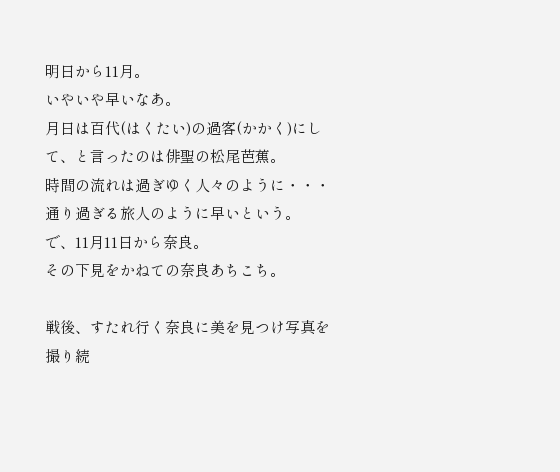明日から11月。
いやいや早いなあ。
月日は百代(はくたい)の過客(かかく)にして、と言ったのは俳聖の松尾芭蕉。
時間の流れは過ぎゆく人々のように・・・通り過ぎる旅人のように早いという。
で、11月11日から奈良。
その下見をかねての奈良あちこち。

戦後、すたれ行く奈良に美を見つけ写真を撮り続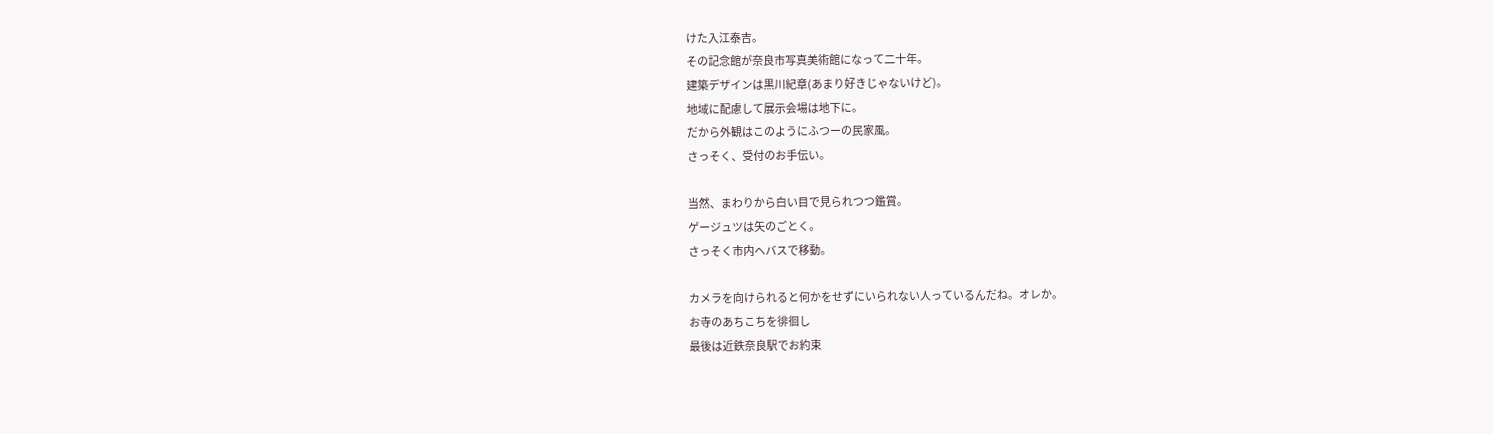けた入江泰吉。
その記念館が奈良市写真美術館になって二十年。
建築デザインは黒川紀章(あまり好きじゃないけど)。
地域に配慮して展示会場は地下に。
だから外観はこのようにふつーの民家風。
さっそく、受付のお手伝い。

当然、まわりから白い目で見られつつ鑑賞。
ゲージュツは矢のごとく。
さっそく市内へバスで移動。

カメラを向けられると何かをせずにいられない人っているんだね。オレか。
お寺のあちこちを徘徊し
最後は近鉄奈良駅でお約束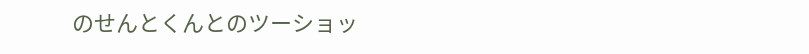のせんとくんとのツーショッ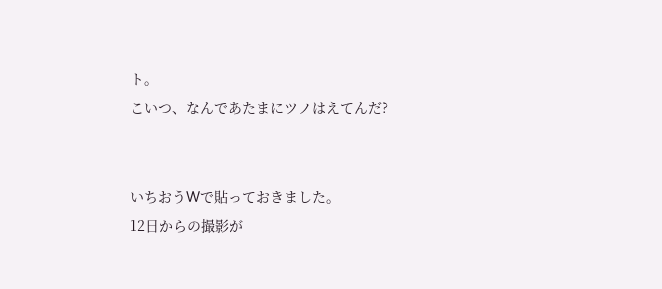ト。
こいつ、なんであたまにツノはえてんだ?


いちおうWで貼っておきました。
12日からの撮影が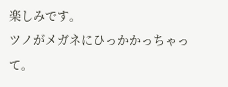楽しみです。
ツノがメガネにひっかかっちゃって。